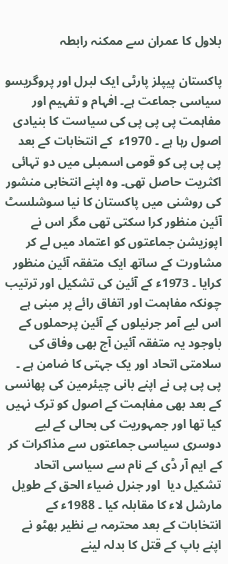بلاول کا عمران سے ممکنہ رابطہ

پاکستان پیپلز پارٹی ایک لبرل اور پروگریسو سیاسی جماعت ہے۔ افہام و تفہیم اور مفاہمت پی پی پی کی سیاست کا بنیادی اصول رہا ہے ۔ 1970ء  کے انتخابات کے بعد پی پی پی کو قومی اسمبلی میں دو تہائی اکثریت حاصل تھی۔ وہ اپنے انتخابی منشور کی روشنی میں پاکستان کا نیا سوشلسٹ آئین منظور کرا سکتی تھی مگر اس نے اپوزیشن جماعتوں کو اعتماد میں لے کر مشاورت کے ساتھ ایک متفقہ آئین منظور کرایا ۔ 1973ء کے آئین کی تشکیل اور ترتیب چونکہ مفاہمت اور اتفاق رائے پر مبنی ہے اس لیے آمر جرنیلوں کے آئین پرحملوں کے باوجود یہ متفقہ آئین آج بھی وفاق کی سلامتی اتحاد اور یک جہتی کا ضامن ہے ۔ پی پی پی نے اپنے بانی چیئرمین کی پھانسی کے بعد بھی مفاہمت کے اصول کو ترک نہیں کیا تھا اور جمہوریت کی بحالی کے لیے دوسری سیاسی جماعتوں سے مذاکرات کر کے ایم آر ڈی کے نام سے سیاسی اتحاد تشکیل دیا  اور جنرل ضیاء الحق کے طویل مارشل لاء کا مقابلہ کیا ۔ 1988ء کے انتخابات کے بعد محترمہ بے نظیر بھٹو نے اپنے باپ کے قتل کا بدلہ لینے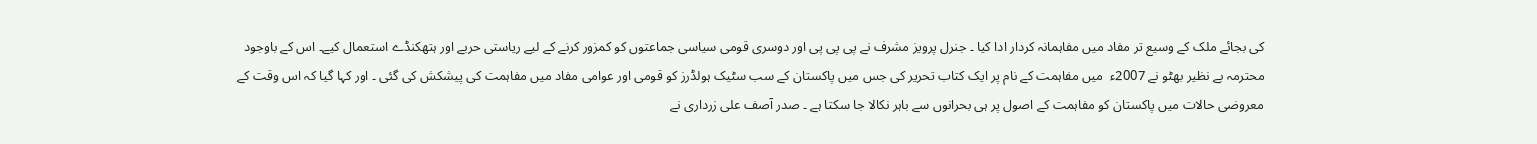کی بجائے ملک کے وسیع تر مفاد میں مفاہمانہ کردار ادا کیا ۔ جنرل پرویز مشرف نے پی پی پی اور دوسری قومی سیاسی جماعتوں کو کمزور کرنے کے لیے ریاستی حربے اور ہتھکنڈے استعمال کیے۔ اس کے باوجود محترمہ بے نظیر بھٹو نے 2007ء  میں مفاہمت کے نام پر ایک کتاب تحریر کی جس میں پاکستان کے سب سٹیک ہولڈرز کو قومی اور عوامی مفاد میں مفاہمت کی پیشکش کی گئی ۔ اور کہا گیا کہ اس وقت کے معروضی حالات میں پاکستان کو مفاہمت کے اصول پر ہی بحرانوں سے باہر نکالا جا سکتا ہے ۔ صدر آصف علی زرداری نے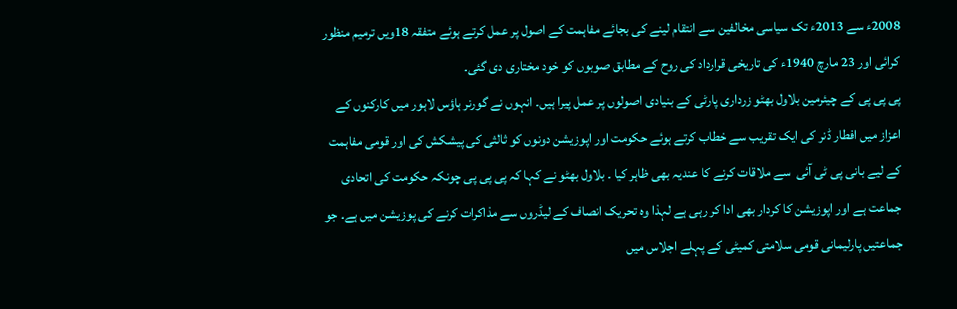2008ء سے 2013ء تک سیاسی مخالفین سے انتقام لینے کی بجائے مفاہمت کے اصول پر عمل کرتے ہوئے متفقہ 18ویں ترمیم منظور کرائی اور 23 مارچ 1940ء کی تاریخی قرارداد کی روح کے مطابق صوبوں کو خود مختاری دی گئی۔
پی پی پی کے چیئرمین بلاول بھٹو زرداری پارٹی کے بنیادی اصولوں پر عمل پیرا ہیں۔ انہوں نے گورنر ہاؤس لاہور میں کارکنوں کے اعزاز میں افطار ڈنر کی ایک تقریب سے خطاب کرتے ہوئے حکومت اور اپوزیشن دونوں کو ثالثی کی پیشکش کی اور قومی مفاہمت کے لیے بانی پی ٹی آئی  سے ملاقات کرنے کا عندیہ بھی ظاہر کیا ۔ بلاول بھٹو نے کہا کہ پی پی پی چونکہ حکومت کی اتحادی جماعت ہے اور اپوزیشن کا کردار بھی ادا کر رہی ہے لہذا وہ تحریک انصاف کے لیڈروں سے مذاکرات کرنے کی پوزیشن میں ہے۔ جو جماعتیں پارلیمانی قومی سلامتی کمیٹی کے پہلے اجلاس میں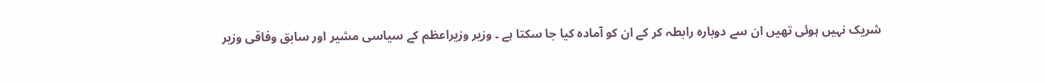شریک نہیں ہوئی تھیں ان سے دوبارہ رابطہ کر کے ان کو آمادہ کیا جا سکتا ہے ۔ وزیر وزیراعظم کے سیاسی مشیر اور سابق وفاقی وزیر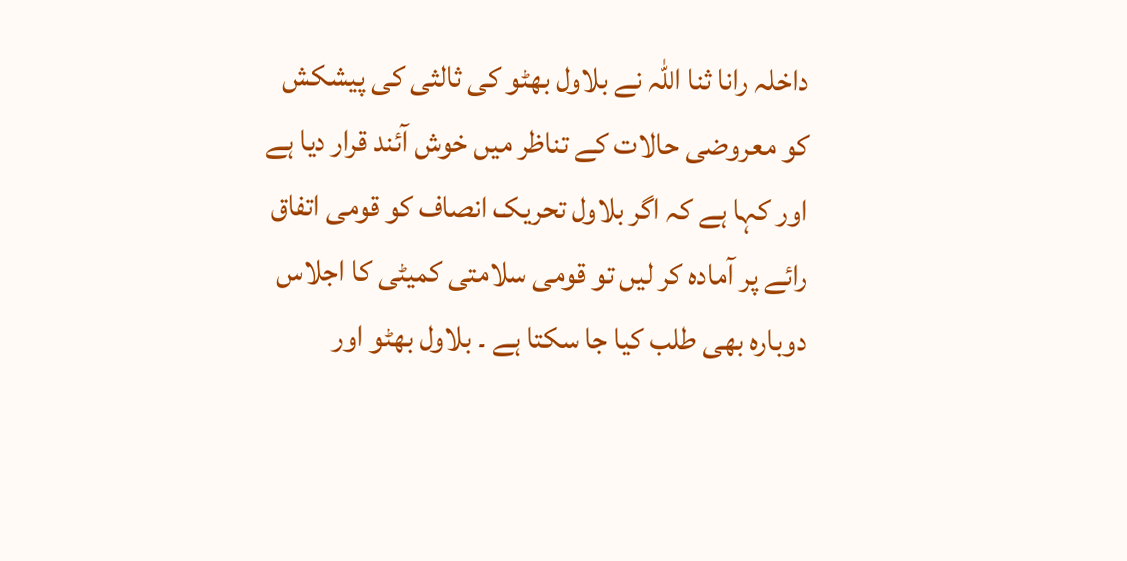داخلہ رانا ثنا اللہ نے بلاول بھٹو کی ثالثی کی پیشکش کو معروضی حالات کے تناظر میں خوش آئند قرار دیا ہے اور کہا ہے کہ اگر بلاول تحریک انصاف کو قومی اتفاق رائے پر آمادہ کر لیں تو قومی سلامتی کمیٹی کا اجلاس دوبارہ بھی طلب کیا جا سکتا ہے ۔ بلاول بھٹو اور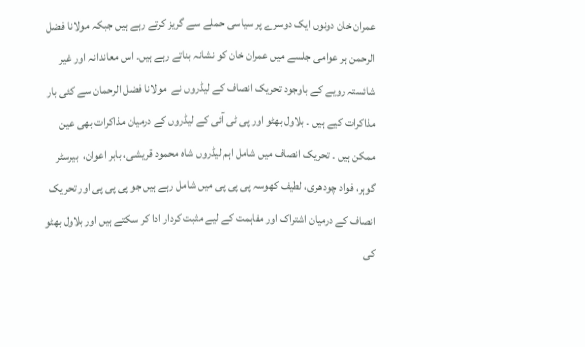عمران خان دونوں ایک دوسرے پر سیاسی حملے سے گریز کرتے رہے ہیں جبکہ مولانا فضل الرحمن ہر عوامی جلسے میں عمران خان کو نشانہ بناتے رہے ہیں۔ اس معاندانہ اور غیر شائستہ رویے کے باوجود تحریک انصاف کے لیڈروں نے  مولانا فضل الرحمان سے کئی بار مذاکرات کیے ہیں ۔ بلاول بھٹو اور پی ٹی آئی کے لیڈروں کے درمیان مذاکرات بھی عین ممکن ہیں ۔ تحریک انصاف میں شامل اہم لیڈروں شاہ محمود قریشی، بابر اعوان،  بیرسٹر گوہر، فواد چودھری، لطیف کھوسہ پی پی پی میں شامل رہے ہیں جو پی پی پی اور تحریک انصاف کے درمیان اشتراک اور مفاہمت کے لیے مثبت کردار ادا کر سکتے ہیں اور بلاول بھٹو کی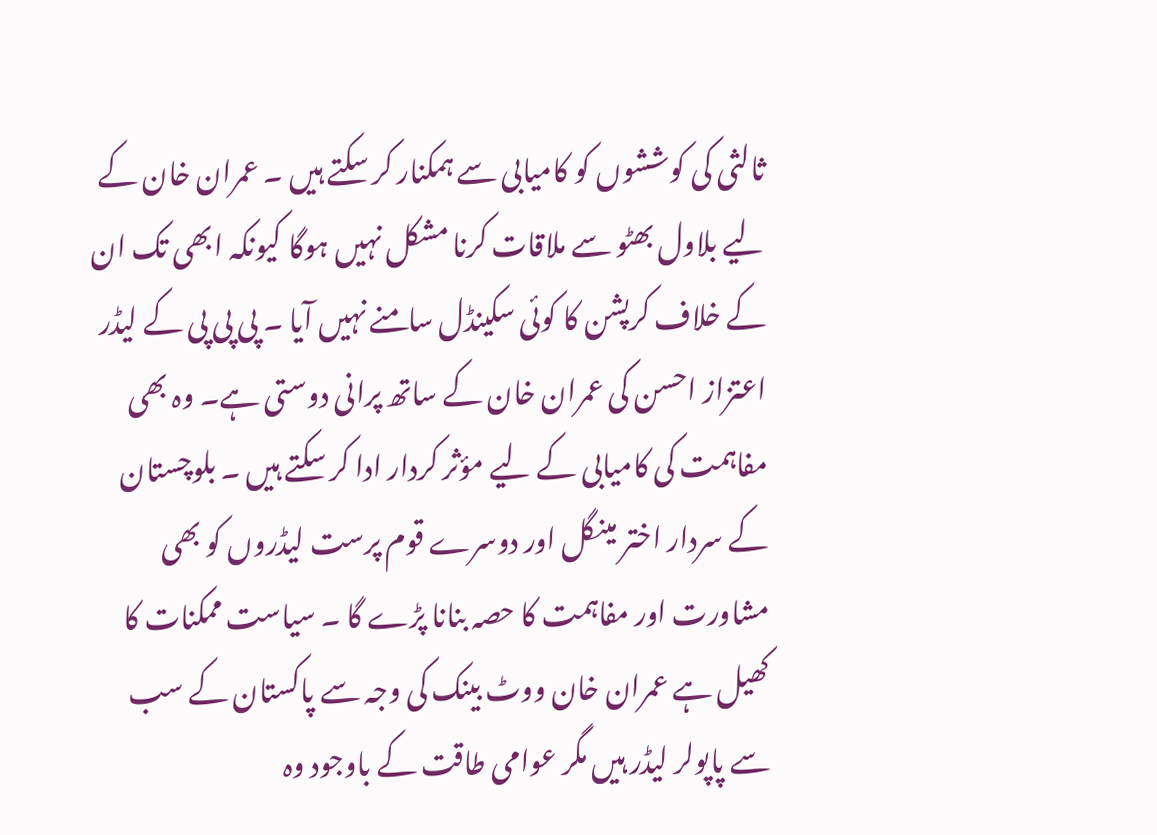ثالثی کی کوششوں کو کامیابی سے ہمکنار کر سکتے ہیں ۔ عمران خان کے لیے بلاول بھٹو سے ملاقات کرنا مشکل نہیں ہوگا کیونکہ ابھی تک ان کے خلاف کرپشن کا کوئی سکینڈل سامنے نہیں آیا ۔ پی پی پی کے لیڈر اعتزاز احسن کی عمران خان کے ساتھ پرانی دوستی ہے۔ وہ بھی مفاہمت کی کامیابی کے لیے مؤثر کردار ادا کر سکتے ہیں ۔ بلوچستان کے سردار اختر مینگل اور دوسرے قوم پرست لیڈروں کو بھی مشاورت اور مفاہمت کا حصہ بنانا پڑے گا ۔ سیاست ممکنات کا کھیل ہے عمران خان ووٹ بینک کی وجہ سے پاکستان کے سب سے پاپولر لیڈر ہیں مگر عوامی طاقت کے باوجود وہ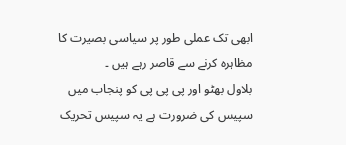ابھی تک عملی طور پر سیاسی بصیرت کا مظاہرہ کرنے سے قاصر رہے ہیں ۔
بلاول بھٹو اور پی پی پی کو پنجاب میں سپیس کی ضرورت ہے یہ سپیس تحریک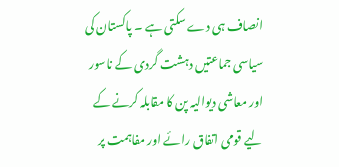انصاف ہی دے سکتی ہے ۔ پاکستان کی سیاسی جماعتیں دہشت گردی کے ناسور اور معاشی دیوالیہ پن کا مقابلہ کرنے کے لیے قومی اتفاق رائے اور مفاہمت پر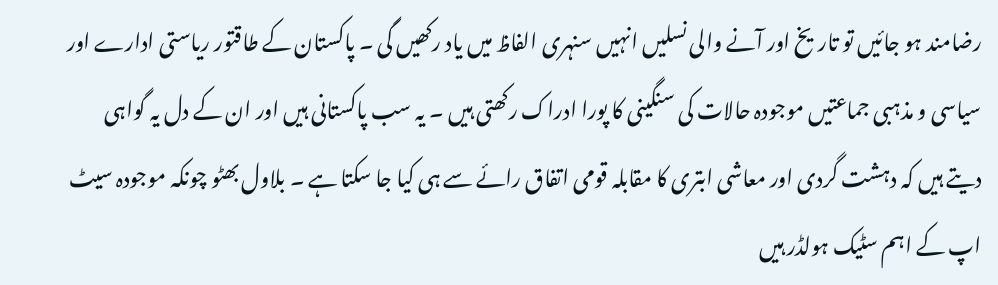رضامند ہو جائیں تو تاریخ اور آنے والی نسلیں انہیں سنہری الفاظ میں یاد رکھیں گی ۔ پاکستان کے طاقتور ریاستی ادارے اور سیاسی و مذہبی جماعتیں موجودہ حالات کی سنگینی کا پورا ادراک رکھتی ہیں ۔ یہ سب پاکستانی ہیں اور ان کے دل یہ گواہی دیتے ہیں کہ دہشت گردی اور معاشی ابتری کا مقابلہ قومی اتفاق رائے سے ہی کیا جا سکتا ہے ۔ بلاول بھٹو چونکہ موجودہ سیٹ اپ کے اہم سٹیک ہولڈر ہیں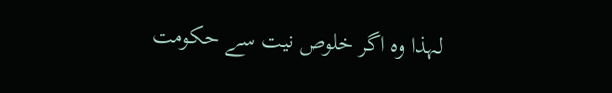لہذا وہ اگر خلوص نیت سے حکومت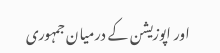اور اپوزیشن کے درمیان جمہوری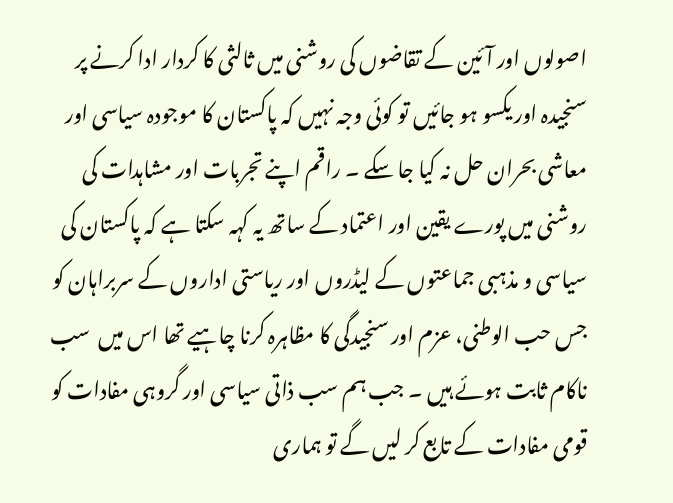اصولوں اور آئین کے تقاضوں کی روشنی میں ثالثی کا کردار ادا کرنے پر سنجیدہ اور یکسو ہو جائیں تو کوئی وجہ نہیں کہ پاکستان کا موجودہ سیاسی اور معاشی بحران حل نہ کیا جا سکے ۔ راقم اپنے تجربات اور مشاہدات کی روشنی میں پورے یقین اور اعتماد کے ساتھ یہ کہہ سکتا ہے کہ پاکستان کی سیاسی و مذہبی جماعتوں کے لیڈروں اور ریاستی اداروں کے سربراہان کو جس حب الوطنی، عزم اور سنجیدگی کا مظاہرہ کرنا چاہیے تھا اس میں  سب ناکام ثابت ہوئے ہیں ۔ جب ہم سب ذاتی سیاسی اور گروہی مفادات کو قومی مفادات کے تابع کر لیں گے تو ہماری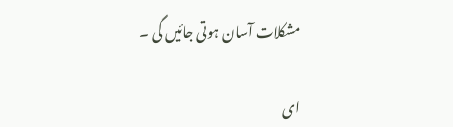مشکلات آسان ہوتی جائیں گی ۔

ای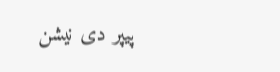پیپر دی نیشن